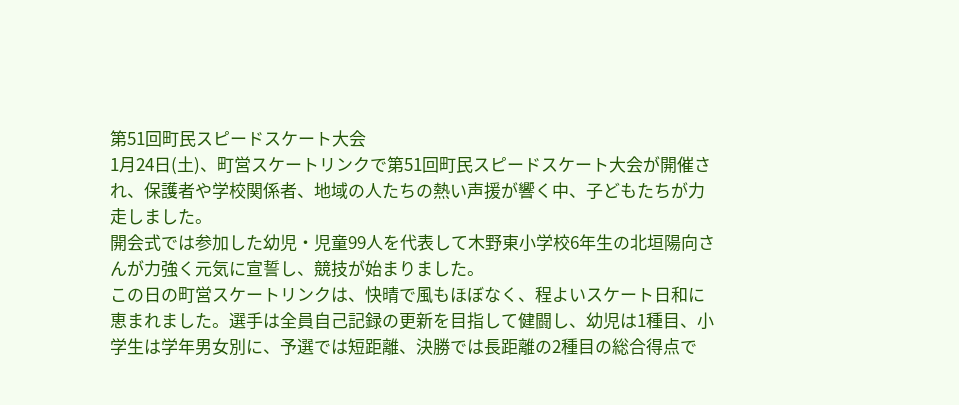第51回町民スピードスケート大会
1月24日(土)、町営スケートリンクで第51回町民スピードスケート大会が開催され、保護者や学校関係者、地域の人たちの熱い声援が響く中、子どもたちが力走しました。
開会式では参加した幼児・児童99人を代表して木野東小学校6年生の北垣陽向さんが力強く元気に宣誓し、競技が始まりました。
この日の町営スケートリンクは、快晴で風もほぼなく、程よいスケート日和に恵まれました。選手は全員自己記録の更新を目指して健闘し、幼児は1種目、小学生は学年男女別に、予選では短距離、決勝では長距離の2種目の総合得点で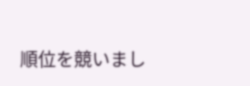順位を競いまし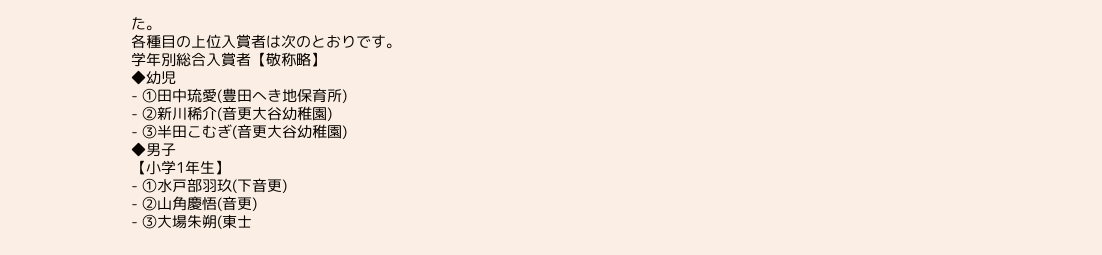た。
各種目の上位入賞者は次のとおりです。
学年別総合入賞者【敬称略】
◆幼児
- ①田中琉愛(豊田へき地保育所)
- ②新川稀介(音更大谷幼稚園)
- ③半田こむぎ(音更大谷幼稚園)
◆男子
【小学1年生】
- ①水戸部羽玖(下音更)
- ②山角慶悟(音更)
- ③大場朱朔(東士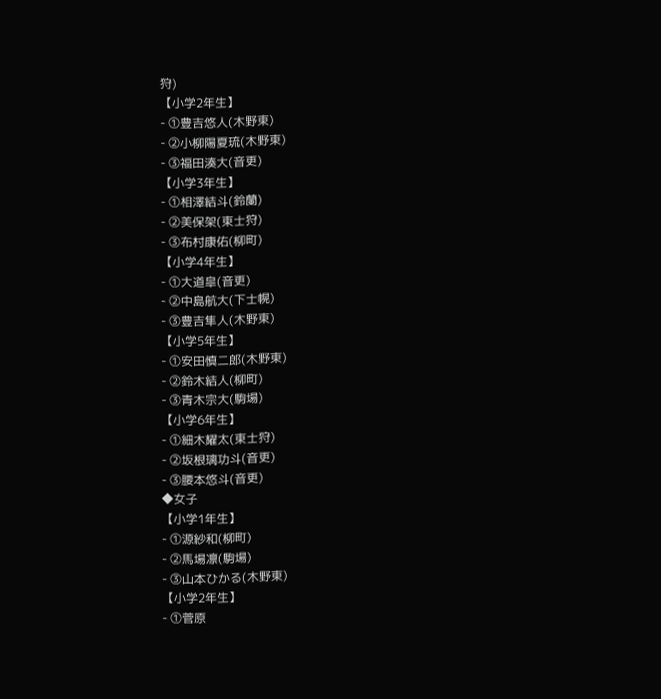狩)
【小学2年生】
- ①豊吉悠人(木野東)
- ②小柳陽夏琉(木野東)
- ③福田湊大(音更)
【小学3年生】
- ①相澤結斗(鈴蘭)
- ②美保架(東士狩)
- ③布村康佑(柳町)
【小学4年生】
- ①大道皐(音更)
- ②中島航大(下士幌)
- ③豊吉隼人(木野東)
【小学5年生】
- ①安田慎二郎(木野東)
- ②鈴木結人(柳町)
- ③青木宗大(駒場)
【小学6年生】
- ①細木耀太(東士狩)
- ②坂根璃功斗(音更)
- ③腰本悠斗(音更)
◆女子
【小学1年生】
- ①源紗和(柳町)
- ②馬場凛(駒場)
- ③山本ひかる(木野東)
【小学2年生】
- ①菅原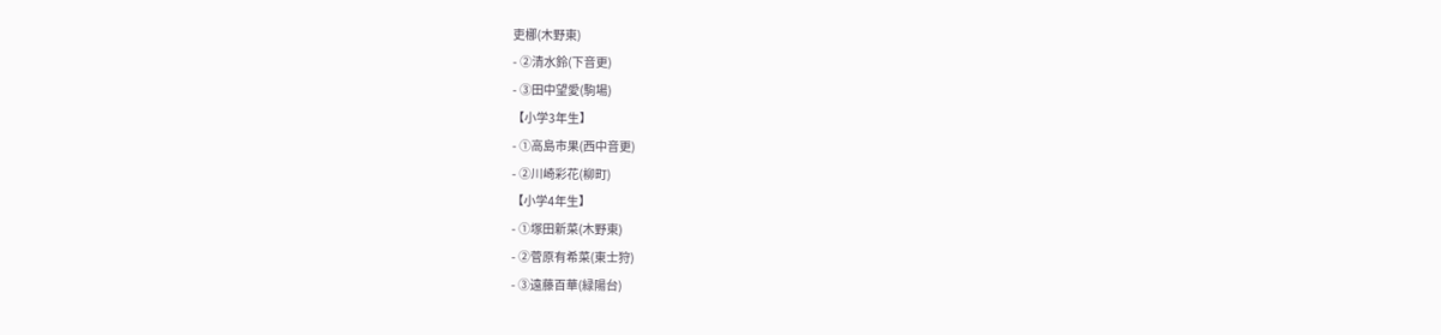吏梛(木野東)
- ②清水鈴(下音更)
- ③田中望愛(駒場)
【小学3年生】
- ①高島市果(西中音更)
- ②川崎彩花(柳町)
【小学4年生】
- ①塚田新菜(木野東)
- ②菅原有希菜(東士狩)
- ③遠藤百華(緑陽台)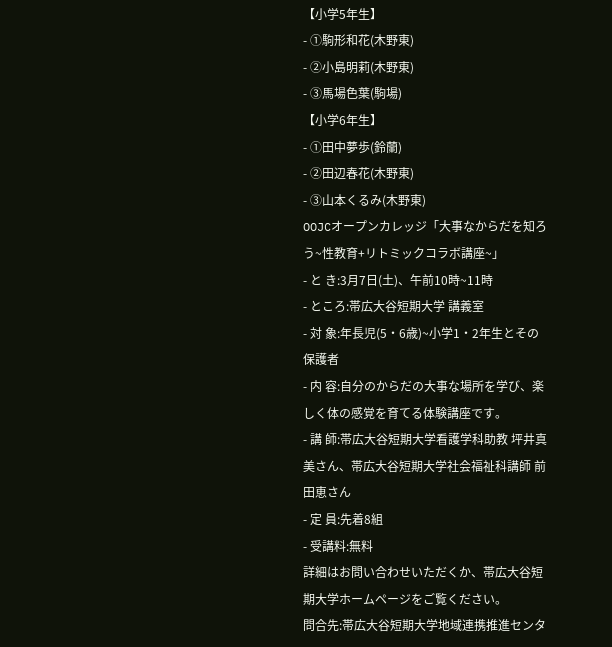【小学5年生】
- ①駒形和花(木野東)
- ②小島明莉(木野東)
- ③馬場色葉(駒場)
【小学6年生】
- ①田中夢歩(鈴蘭)
- ②田辺春花(木野東)
- ③山本くるみ(木野東)
OOJCオープンカレッジ「大事なからだを知ろう~性教育+リトミックコラボ講座~」
- と き:3月7日(土)、午前10時~11時
- ところ:帯広大谷短期大学 講義室
- 対 象:年長児(5・6歳)~小学1・2年生とその保護者
- 内 容:自分のからだの大事な場所を学び、楽しく体の感覚を育てる体験講座です。
- 講 師:帯広大谷短期大学看護学科助教 坪井真美さん、帯広大谷短期大学社会福祉科講師 前田恵さん
- 定 員:先着8組
- 受講料:無料
詳細はお問い合わせいただくか、帯広大谷短期大学ホームページをご覧ください。
問合先:帯広大谷短期大学地域連携推進センタ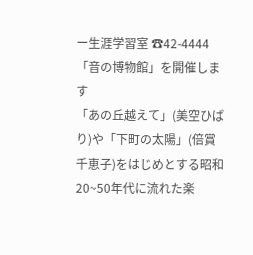ー生涯学習室 ☎42-4444
「音の博物館」を開催します
「あの丘越えて」(美空ひばり)や「下町の太陽」(倍賞千恵子)をはじめとする昭和20~50年代に流れた楽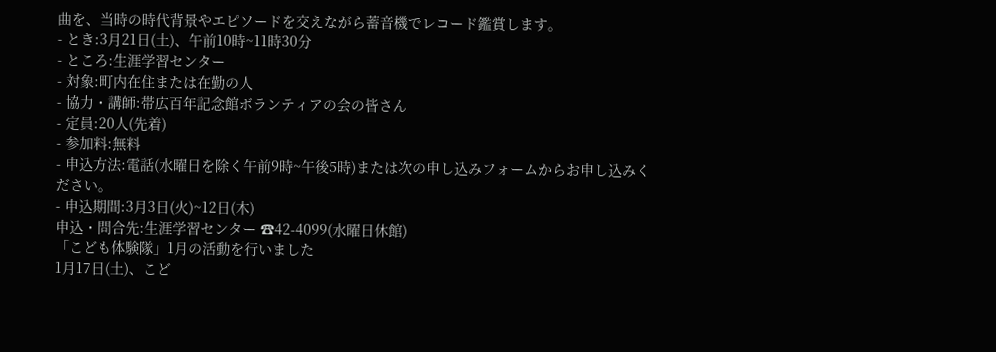曲を、当時の時代背景やエピソードを交えながら蓄音機でレコード鑑賞します。
- とき:3月21日(土)、午前10時~11時30分
- ところ:生涯学習センター
- 対象:町内在住または在勤の人
- 協力・講師:帯広百年記念館ボランティアの会の皆さん
- 定員:20人(先着)
- 参加料:無料
- 申込方法:電話(水曜日を除く午前9時~午後5時)または次の申し込みフォームからお申し込みください。
- 申込期間:3月3日(火)~12日(木)
申込・問合先:生涯学習センター ☎42-4099(水曜日休館)
「こども体験隊」1月の活動を行いました
1月17日(土)、こど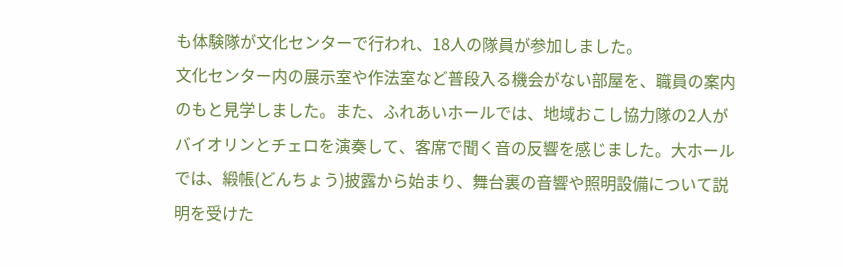も体験隊が文化センターで行われ、18人の隊員が参加しました。
文化センター内の展示室や作法室など普段入る機会がない部屋を、職員の案内のもと見学しました。また、ふれあいホールでは、地域おこし協力隊の2人がバイオリンとチェロを演奏して、客席で聞く音の反響を感じました。大ホールでは、緞帳(どんちょう)披露から始まり、舞台裏の音響や照明設備について説明を受けた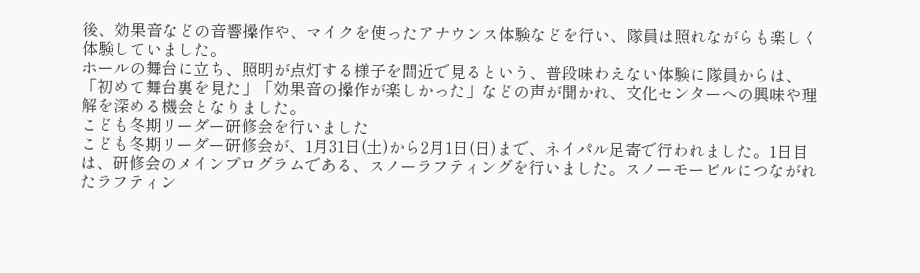後、効果音などの音響操作や、マイクを使ったアナウンス体験などを行い、隊員は照れながらも楽しく体験していました。
ホールの舞台に立ち、照明が点灯する様子を間近で見るという、普段味わえない体験に隊員からは、「初めて舞台裏を見た」「効果音の操作が楽しかった」などの声が聞かれ、文化センターへの興味や理解を深める機会となりました。
こども冬期リーダー研修会を行いました
こども冬期リーダー研修会が、1月31日(土)から2月1日(日)まで、ネイパル足寄で行われました。1日目は、研修会のメインプログラムである、スノーラフティングを行いました。スノーモービルにつながれたラフティン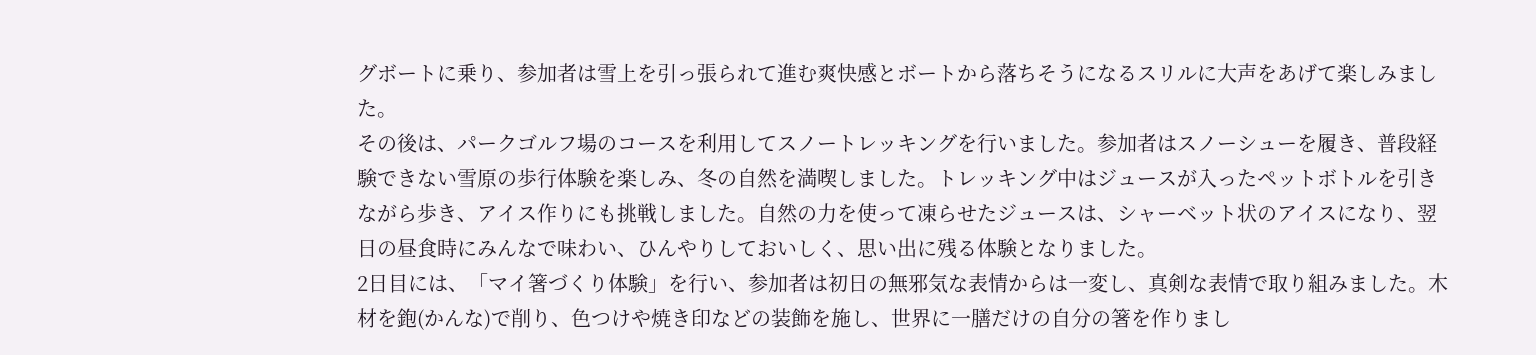グボートに乗り、参加者は雪上を引っ張られて進む爽快感とボートから落ちそうになるスリルに大声をあげて楽しみました。
その後は、パークゴルフ場のコースを利用してスノートレッキングを行いました。参加者はスノーシューを履き、普段経験できない雪原の歩行体験を楽しみ、冬の自然を満喫しました。トレッキング中はジュースが入ったペットボトルを引きながら歩き、アイス作りにも挑戦しました。自然の力を使って凍らせたジュースは、シャーベット状のアイスになり、翌日の昼食時にみんなで味わい、ひんやりしておいしく、思い出に残る体験となりました。
2日目には、「マイ箸づくり体験」を行い、参加者は初日の無邪気な表情からは一変し、真剣な表情で取り組みました。木材を鉋(かんな)で削り、色つけや焼き印などの装飾を施し、世界に一膳だけの自分の箸を作りまし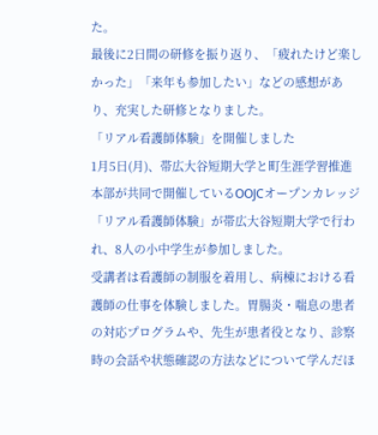た。
最後に2日間の研修を振り返り、「疲れたけど楽しかった」「来年も参加したい」などの感想があり、充実した研修となりました。
「リアル看護師体験」を開催しました
1月5日(月)、帯広大谷短期大学と町生涯学習推進本部が共同で開催しているOOJCオープンカレッジ「リアル看護師体験」が帯広大谷短期大学で行われ、8人の小中学生が参加しました。
受講者は看護師の制服を着用し、病棟における看護師の仕事を体験しました。胃腸炎・喘息の患者の対応プログラムや、先生が患者役となり、診察時の会話や状態確認の方法などについて学んだほ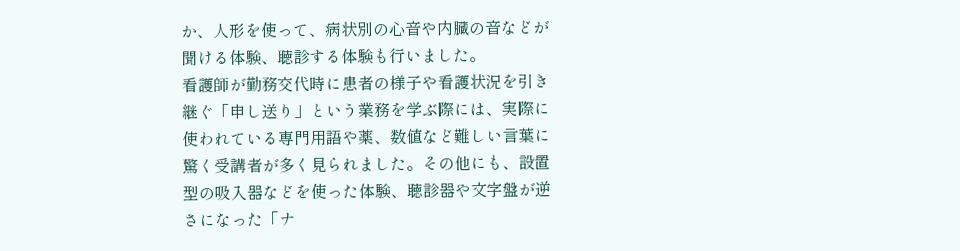か、人形を使って、病状別の心音や内臓の音などが聞ける体験、聴診する体験も行いました。
看護師が勤務交代時に患者の様子や看護状況を引き継ぐ「申し送り」という業務を学ぶ際には、実際に使われている専門用語や薬、数値など難しい言葉に驚く受講者が多く見られました。その他にも、設置型の吸入器などを使った体験、聴診器や文字盤が逆さになった「ナ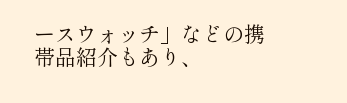ースウォッチ」などの携帯品紹介もあり、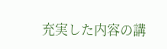充実した内容の講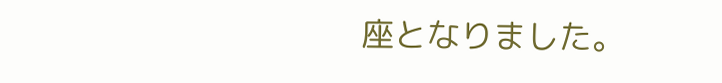座となりました。